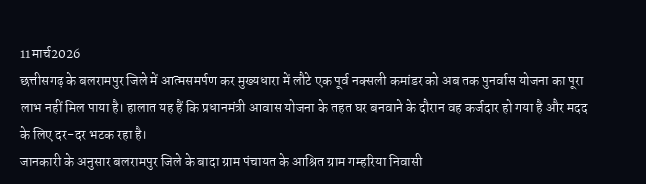11मार्च2026
छत्तीसगढ़ के बलरामपुर जिले में आत्मसमर्पण कर मुख्यधारा में लौटे एक पूर्व नक्सली कमांडर को अब तक पुनर्वास योजना का पूरा लाभ नहीं मिल पाया है। हालात यह हैं कि प्रधानमंत्री आवास योजना के तहत घर बनवाने के दौरान वह कर्जदार हो गया है और मदद के लिए दर-दर भटक रहा है।
जानकारी के अनुसार बलरामपुर जिले के बादा ग्राम पंचायत के आश्रित ग्राम गम्हरिया निवासी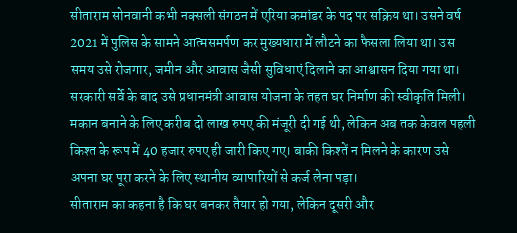सीताराम सोनवानी कभी नक्सली संगठन में एरिया कमांडर के पद पर सक्रिय था। उसने वर्ष 2021 में पुलिस के सामने आत्मसमर्पण कर मुख्यधारा में लौटने का फैसला लिया था। उस समय उसे रोजगार, जमीन और आवास जैसी सुविधाएं दिलाने का आश्वासन दिया गया था।
सरकारी सर्वे के बाद उसे प्रधानमंत्री आवास योजना के तहत घर निर्माण की स्वीकृति मिली। मकान बनाने के लिए करीब दो लाख रुपए की मंजूरी दी गई थी, लेकिन अब तक केवल पहली किश्त के रूप में 40 हजार रुपए ही जारी किए गए। बाकी किश्तें न मिलने के कारण उसे अपना घर पूरा करने के लिए स्थानीय व्यापारियों से कर्ज लेना पड़ा।
सीताराम का कहना है कि घर बनकर तैयार हो गया, लेकिन दूसरी और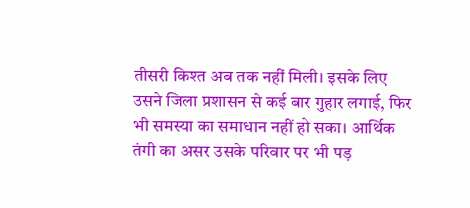तीसरी किश्त अब तक नहीं मिली। इसके लिए उसने जिला प्रशासन से कई बार गुहार लगाई, फिर भी समस्या का समाधान नहीं हो सका। आर्थिक तंगी का असर उसके परिवार पर भी पड़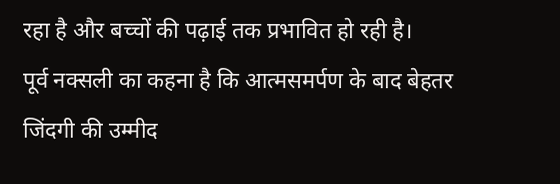रहा है और बच्चों की पढ़ाई तक प्रभावित हो रही है।
पूर्व नक्सली का कहना है कि आत्मसमर्पण के बाद बेहतर जिंदगी की उम्मीद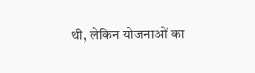थी, लेकिन योजनाओं का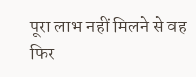पूरा लाभ नहीं मिलने से वह फिर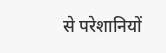से परेशानियों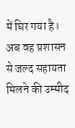में घिर गया है। अब वह प्रशासन से जल्द सहायता मिलने की उम्मीद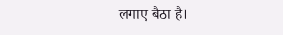लगाए बैठा है।